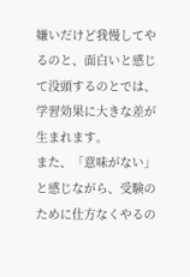嫌いだけど我慢してやるのと、面白いと感じて没頭するのとでは、学習効果に大きな差が生まれます。
また、「意味がない」と感じながら、受験のために仕方なくやるの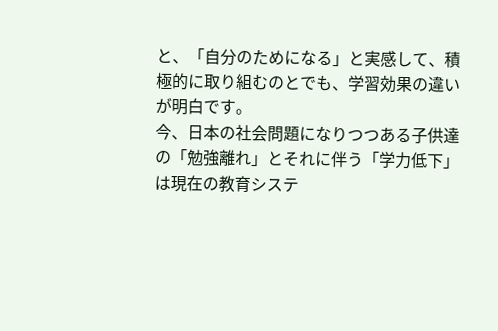と、「自分のためになる」と実感して、積極的に取り組むのとでも、学習効果の違いが明白です。
今、日本の社会問題になりつつある子供達の「勉強離れ」とそれに伴う「学力低下」は現在の教育システ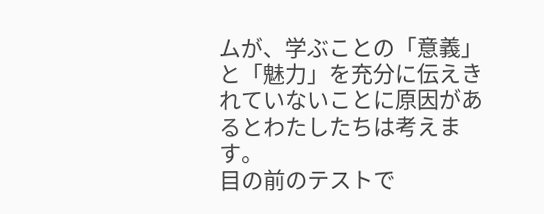ムが、学ぶことの「意義」と「魅力」を充分に伝えきれていないことに原因があるとわたしたちは考えます。
目の前のテストで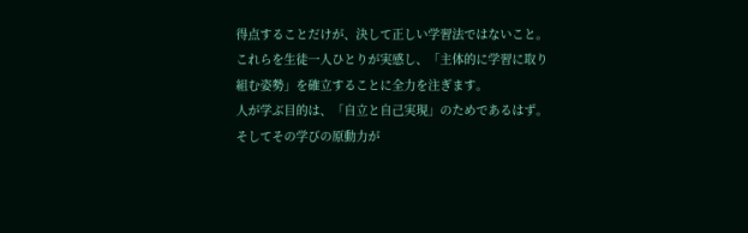得点することだけが、決して正しい学習法ではないこと。
これらを生徒一人ひとりが実感し、「主体的に学習に取り組む姿勢」を確立することに全力を注ぎます。
人が学ぶ目的は、「自立と自己実現」のためであるはず。
そしてその学びの原動力が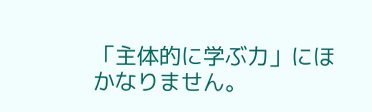「主体的に学ぶ力」にほかなりません。